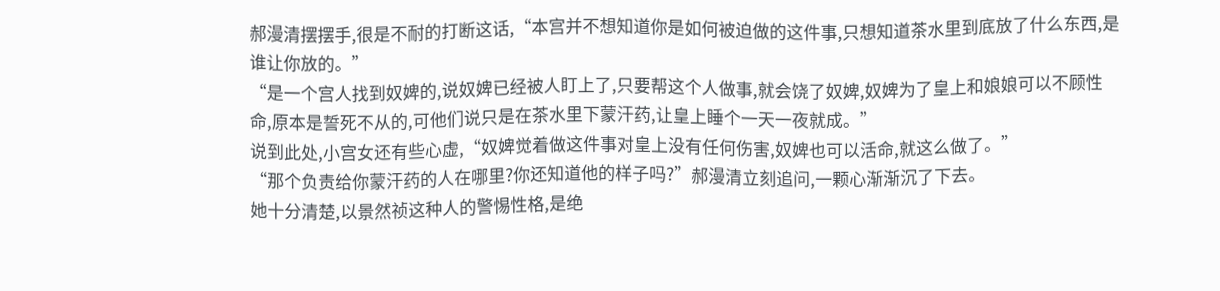郝漫清摆摆手,很是不耐的打断这话,“本宫并不想知道你是如何被迫做的这件事,只想知道茶水里到底放了什么东西,是谁让你放的。”
“是一个宫人找到奴婢的,说奴婢已经被人盯上了,只要帮这个人做事,就会饶了奴婢,奴婢为了皇上和娘娘可以不顾性命,原本是誓死不从的,可他们说只是在茶水里下蒙汗药,让皇上睡个一天一夜就成。”
说到此处,小宫女还有些心虚,“奴婢觉着做这件事对皇上没有任何伤害,奴婢也可以活命,就这么做了。”
“那个负责给你蒙汗药的人在哪里?你还知道他的样子吗?”郝漫清立刻追问,一颗心渐渐沉了下去。
她十分清楚,以景然祯这种人的警惕性格,是绝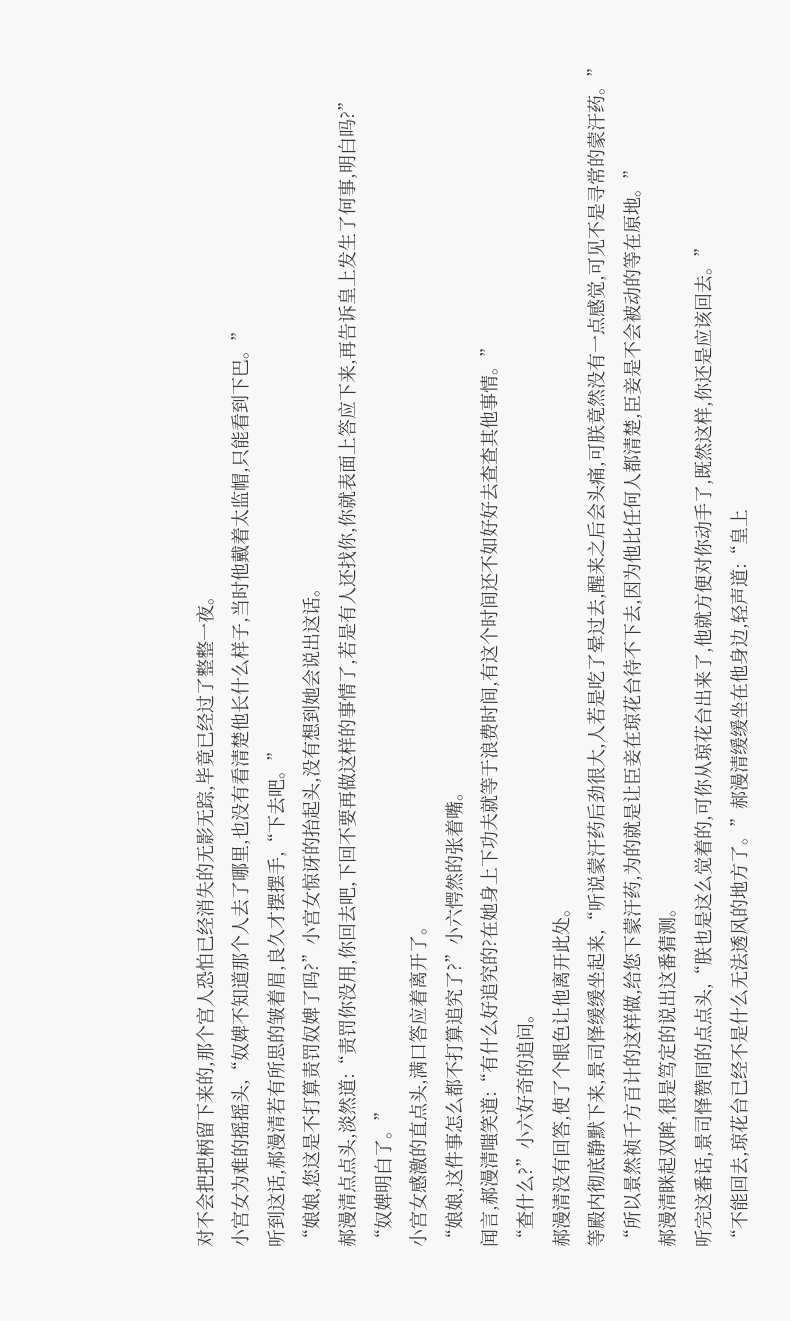对不会把把柄留下来的,那个宫人恐怕已经消失的无影无踪,毕竟已经过了整整一夜。
小宫女为难的摇摇头,“奴婢不知道那个人去了哪里,也没有看清楚他长什么样子,当时他戴着太监帽,只能看到下巴。”
听到这话,郝漫清若有所思的皱着眉,良久才摆摆手,“下去吧。”
“娘娘,您这是不打算责罚奴婢了吗?”小宫女惊讶的抬起头,没有想到她会说出这话。
郝漫清点点头,淡然道:“责罚你没用,你回去吧,下回不要再做这样的事情了,若是有人还找你,你就表面上答应下来,再告诉皇上发生了何事,明白吗?”
“奴婢明白了。”
小宫女感激的直点头,满口答应着离开了。
“娘娘,这件事怎么都不打算追究了?”小六愕然的张着嘴。
闻言,郝漫清嗤笑道:“有什么好追究的?在她身上下功夫就等于浪费时间,有这个时间还不如好好去查查其他事情。”
“查什么?”小六好奇的追问。
郝漫清没有回答,使了个眼色让他离开此处。
等殿内彻底静默下来,景司怿缓缓坐起来,“听说蒙汗药后劲很大,人若是吃了晕过去,醒来之后会头痛,可朕竟然没有一点感觉,可见不是寻常的蒙汗药。”
“所以景然祯千方百计的这样做,给您下蒙汗药,为的就是让臣妾在琼花台待不下去,因为他比任何人都清楚,臣妾是不会被动的等在原地。”
郝漫清眯起双眸,很是笃定的说出这番猜测。
听完这番话,景司怿赞同的点点头,“朕也是这么觉着的,可你从琼花台出来了,他就方便对你动手了,既然这样,你还是应该回去。”
“不能回去,琼花台已经不是什么无法透风的地方了。”郝漫清缓缓坐在他身边,轻声道:“皇上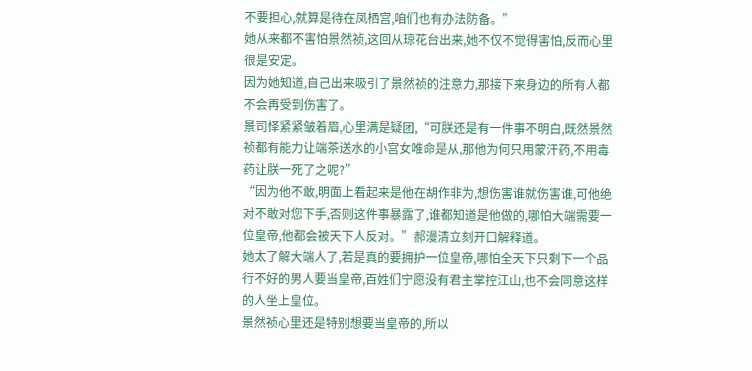不要担心,就算是待在凤栖宫,咱们也有办法防备。”
她从来都不害怕景然祯,这回从琼花台出来,她不仅不觉得害怕,反而心里很是安定。
因为她知道,自己出来吸引了景然祯的注意力,那接下来身边的所有人都不会再受到伤害了。
景司怿紧紧皱着眉,心里满是疑团,“可朕还是有一件事不明白,既然景然祯都有能力让端茶送水的小宫女唯命是从,那他为何只用蒙汗药,不用毒药让朕一死了之呢?”
“因为他不敢,明面上看起来是他在胡作非为,想伤害谁就伤害谁,可他绝对不敢对您下手,否则这件事暴露了,谁都知道是他做的,哪怕大端需要一位皇帝,他都会被天下人反对。”郝漫清立刻开口解释道。
她太了解大端人了,若是真的要拥护一位皇帝,哪怕全天下只剩下一个品行不好的男人要当皇帝,百姓们宁愿没有君主掌控江山,也不会同意这样的人坐上皇位。
景然祯心里还是特别想要当皇帝的,所以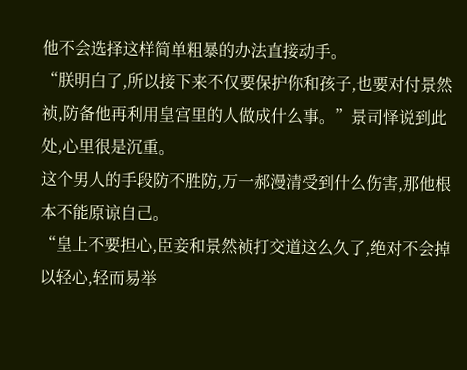他不会选择这样简单粗暴的办法直接动手。
“朕明白了,所以接下来不仅要保护你和孩子,也要对付景然祯,防备他再利用皇宫里的人做成什么事。”景司怿说到此处,心里很是沉重。
这个男人的手段防不胜防,万一郝漫清受到什么伤害,那他根本不能原谅自己。
“皇上不要担心,臣妾和景然祯打交道这么久了,绝对不会掉以轻心,轻而易举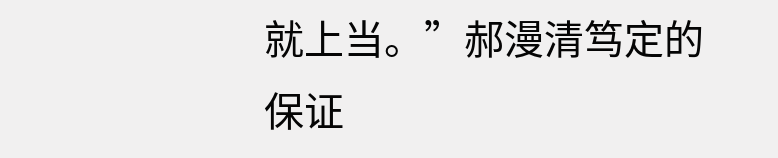就上当。”郝漫清笃定的保证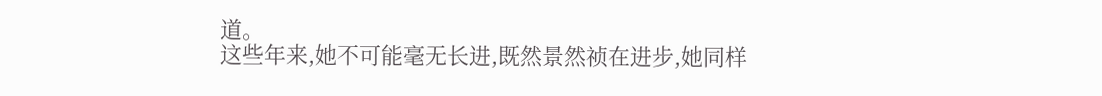道。
这些年来,她不可能毫无长进,既然景然祯在进步,她同样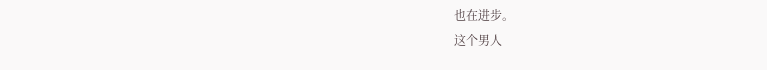也在进步。
这个男人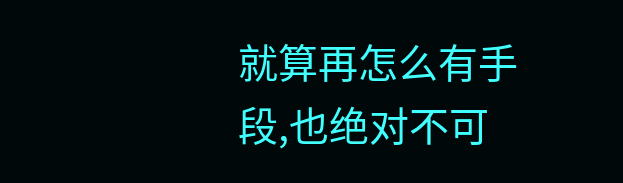就算再怎么有手段,也绝对不可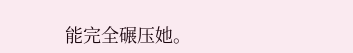能完全碾压她。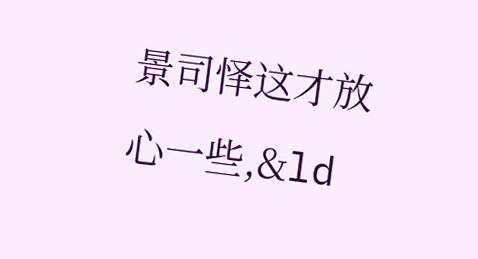景司怿这才放心一些,&ld